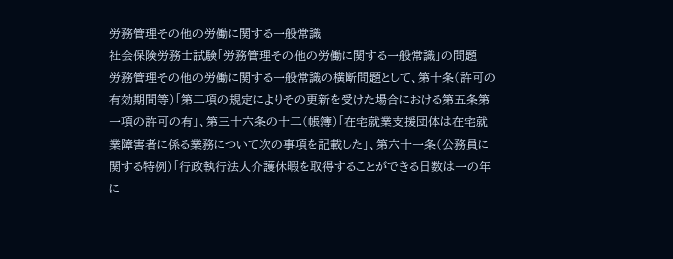労務管理その他の労働に関する一般常識
社会保険労務士試験「労務管理その他の労働に関する一般常識」の問題
労務管理その他の労働に関する一般常識の横断問題として、第十条(許可の有効期間等)「第二項の規定によりその更新を受けた場合における第五条第一項の許可の有」、第三十六条の十二(帳簿)「在宅就業支援団体は在宅就業障害者に係る業務について次の事項を記載した」、第六十一条(公務員に関する特例)「行政執行法人介護休暇を取得することができる日数は一の年に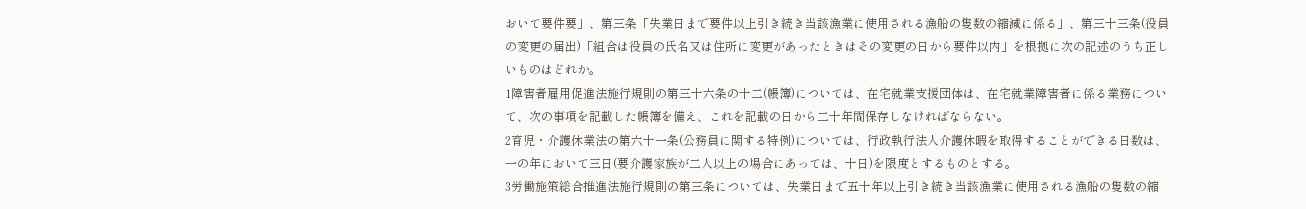おいて要件要」、第三条「失業日まで要件以上引き続き当該漁業に使用される漁船の隻数の縮減に係る」、第三十三条(役員の変更の届出)「組合は役員の氏名又は住所に変更があったときはその変更の日から要件以内」を根拠に次の記述のうち正しいものはどれか。
1障害者雇用促進法施行規則の第三十六条の十二(帳簿)については、在宅就業支援団体は、在宅就業障害者に係る業務について、次の事項を記載した帳簿を備え、これを記載の日から二十年間保存しなければならない。
2育児・介護休業法の第六十一条(公務員に関する特例)については、行政執行法人介護休暇を取得することができる日数は、一の年において三日(要介護家族が二人以上の場合にあっては、十日)を限度とするものとする。
3労働施策総合推進法施行規則の第三条については、失業日まで五十年以上引き続き当該漁業に使用される漁船の隻数の縮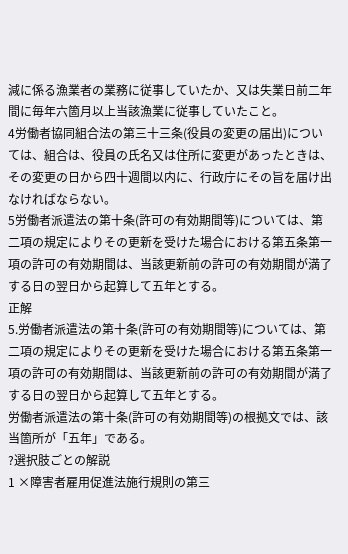減に係る漁業者の業務に従事していたか、又は失業日前二年間に毎年六箇月以上当該漁業に従事していたこと。
4労働者協同組合法の第三十三条(役員の変更の届出)については、組合は、役員の氏名又は住所に変更があったときは、その変更の日から四十週間以内に、行政庁にその旨を届け出なければならない。
5労働者派遣法の第十条(許可の有効期間等)については、第二項の規定によりその更新を受けた場合における第五条第一項の許可の有効期間は、当該更新前の許可の有効期間が満了する日の翌日から起算して五年とする。
正解
5.労働者派遣法の第十条(許可の有効期間等)については、第二項の規定によりその更新を受けた場合における第五条第一項の許可の有効期間は、当該更新前の許可の有効期間が満了する日の翌日から起算して五年とする。
労働者派遣法の第十条(許可の有効期間等)の根拠文では、該当箇所が「五年」である。
?選択肢ごとの解説
1 ×障害者雇用促進法施行規則の第三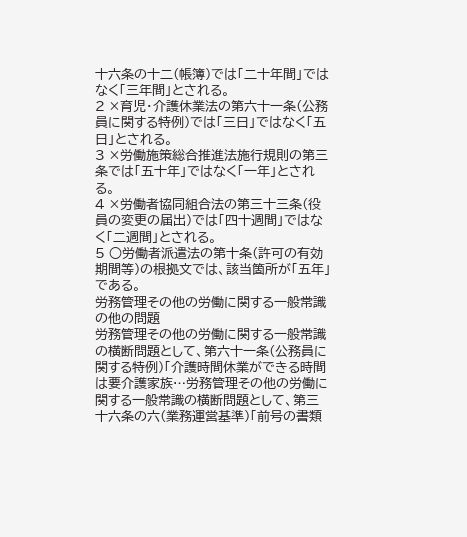十六条の十二(帳簿)では「二十年間」ではなく「三年間」とされる。
2 ×育児・介護休業法の第六十一条(公務員に関する特例)では「三日」ではなく「五日」とされる。
3 ×労働施策総合推進法施行規則の第三条では「五十年」ではなく「一年」とされる。
4 ×労働者協同組合法の第三十三条(役員の変更の届出)では「四十週間」ではなく「二週間」とされる。
5 ○労働者派遣法の第十条(許可の有効期間等)の根拠文では、該当箇所が「五年」である。
労務管理その他の労働に関する一般常識の他の問題
労務管理その他の労働に関する一般常識の横断問題として、第六十一条(公務員に関する特例)「介護時間休業ができる時間は要介護家族…労務管理その他の労働に関する一般常識の横断問題として、第三十六条の六(業務運営基準)「前号の書類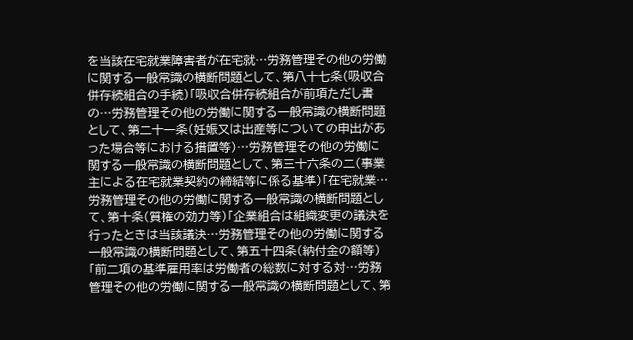を当該在宅就業障害者が在宅就…労務管理その他の労働に関する一般常識の横断問題として、第八十七条(吸収合併存続組合の手続)「吸収合併存続組合が前項ただし書の…労務管理その他の労働に関する一般常識の横断問題として、第二十一条(妊娠又は出産等についての申出があった場合等における措置等)…労務管理その他の労働に関する一般常識の横断問題として、第三十六条の二(事業主による在宅就業契約の締結等に係る基準)「在宅就業…労務管理その他の労働に関する一般常識の横断問題として、第十条(質権の効力等)「企業組合は組織変更の議決を行ったときは当該議決…労務管理その他の労働に関する一般常識の横断問題として、第五十四条(納付金の額等)「前二項の基準雇用率は労働者の総数に対する対…労務管理その他の労働に関する一般常識の横断問題として、第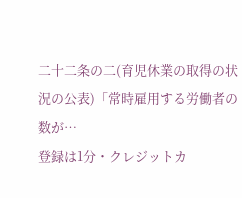二十二条の二(育児休業の取得の状況の公表)「常時雇用する労働者の数が…
登録は1分・クレジットカ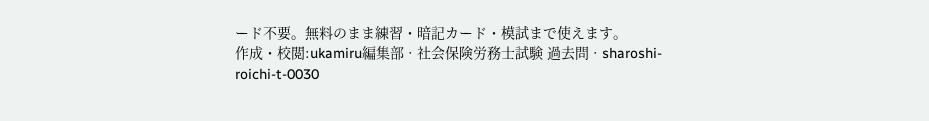ード不要。無料のまま練習・暗記カード・模試まで使えます。
作成・校閲:ukamiru編集部 · 社会保険労務士試験 過去問 · sharoshi-roichi-t-0030